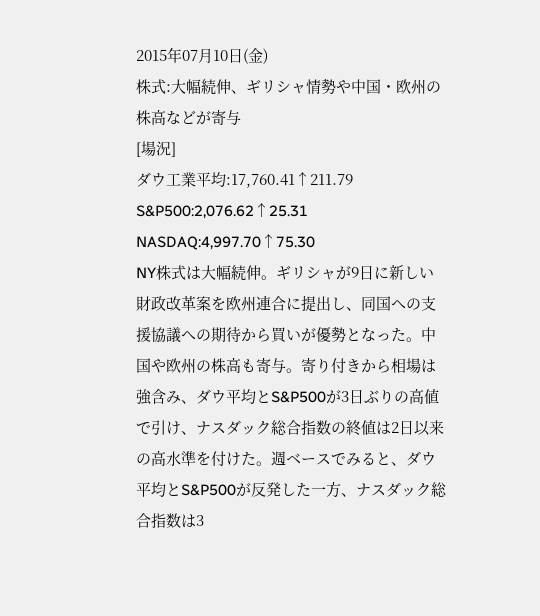2015年07月10日(金)
株式:大幅続伸、ギリシャ情勢や中国・欧州の株高などが寄与
[場況]
ダウ工業平均:17,760.41↑211.79
S&P500:2,076.62↑25.31
NASDAQ:4,997.70↑75.30
NY株式は大幅続伸。ギリシャが9日に新しい財政改革案を欧州連合に提出し、同国への支援協議への期待から買いが優勢となった。中国や欧州の株高も寄与。寄り付きから相場は強含み、ダウ平均とS&P500が3日ぶりの高値で引け、ナスダック総合指数の終値は2日以来の高水準を付けた。週ベースでみると、ダウ平均とS&P500が反発した一方、ナスダック総合指数は3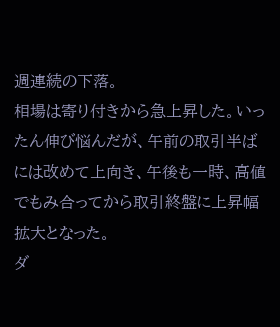週連続の下落。
相場は寄り付きから急上昇した。いったん伸び悩んだが、午前の取引半ばには改めて上向き、午後も一時、高値でもみ合ってから取引終盤に上昇幅拡大となった。
ダ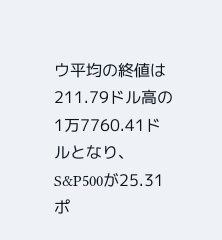ウ平均の終値は211.79ドル高の1万7760.41ドルとなり、S&P500が25.31ポ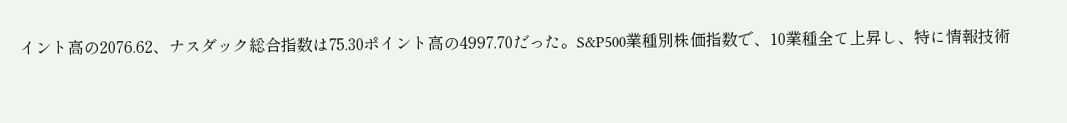イント高の2076.62、ナスダック総合指数は75.30ポイント高の4997.70だった。S&P500業種別株価指数で、10業種全て上昇し、特に情報技術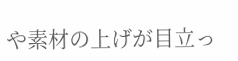や素材の上げが目立っ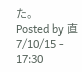た。
Posted by 直 7/10/15 - 17:30